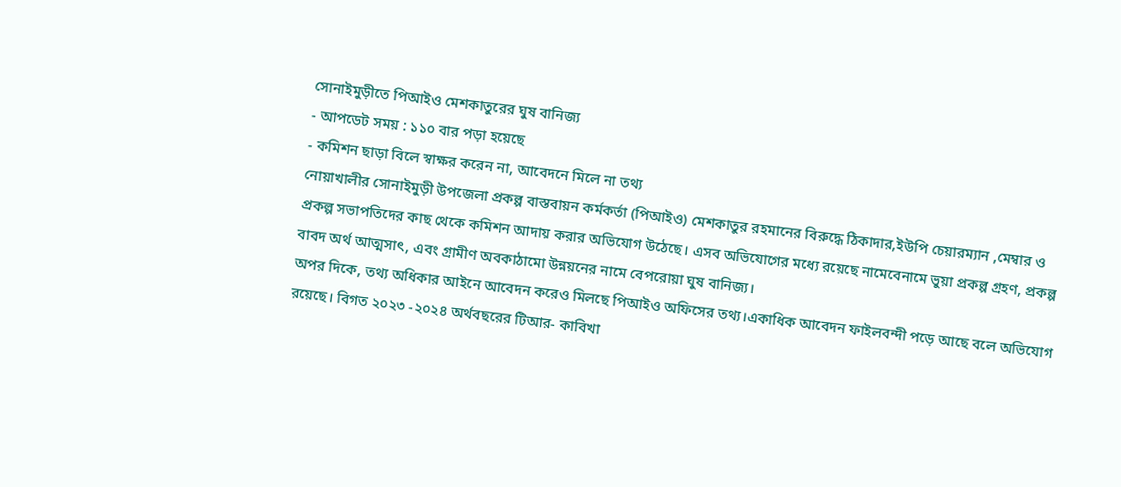সোনাইমুড়ীতে পিআইও মেশকাতুরের ঘুষ বানিজ্য
- আপডেট সময় : ১১০ বার পড়া হয়েছে
- কমিশন ছাড়া বিলে স্বাক্ষর করেন না, আবেদনে মিলে না তথ্য
নোয়াখালীর সোনাইমুড়ী উপজেলা প্রকল্প বাস্তবায়ন কর্মকর্তা (পিআইও) মেশকাতুর রহমানের বিরুদ্ধে ঠিকাদার,ইউপি চেয়ারম্যান ,মেম্বার ও প্রকল্প সভাপতিদের কাছ থেকে কমিশন আদায় করার অভিযোগ উঠেছে। এসব অভিযোগের মধ্যে রয়েছে নামেবেনামে ভুয়া প্রকল্প গ্রহণ, প্রকল্প বাবদ অর্থ আত্মসাৎ, এবং গ্রামীণ অবকাঠামো উন্নয়নের নামে বেপরোয়া ঘুষ বানিজ্য।
অপর দিকে, তথ্য অধিকার আইনে আবেদন করেও মিলছে পিআইও অফিসের তথ্য।একাধিক আবেদন ফাইলবন্দী পড়ে আছে বলে অভিযোগ রয়েছে। বিগত ২০২৩ -২০২৪ অর্থবছরের টিআর- কাবিখা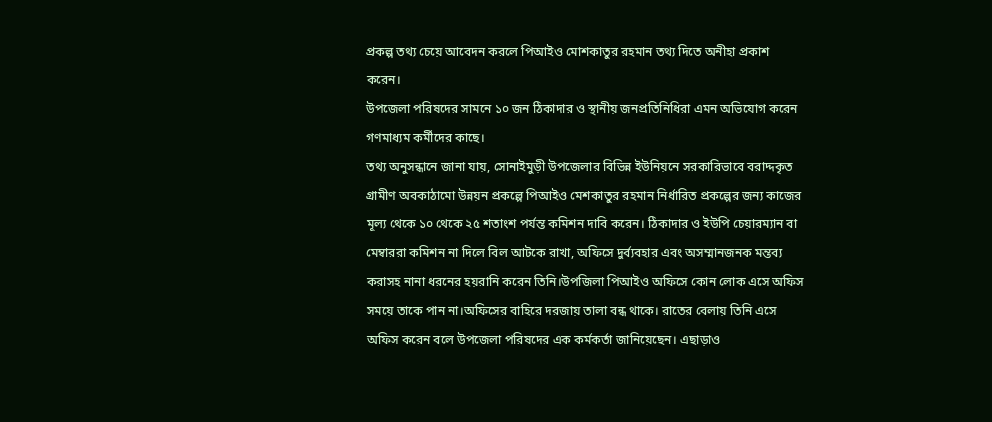প্রকল্প তথ্য চেয়ে আবেদন করলে পিআইও মোশকাতুর রহমান তথ্য দিতে অনীহা প্রকাশ করেন।
উপজেলা পরিষদের সামনে ১০ জন ঠিকাদার ও স্থানীয় জনপ্রতিনিধিরা এমন অভিযোগ করেন গণমাধ্যম কর্মীদের কাছে।
তথ্য অনুসন্ধানে জানা যায়, সোনাইমুড়ী উপজেলার বিভিন্ন ইউনিয়নে সরকারিভাবে বরাদ্দকৃত গ্রামীণ অবকাঠামো উন্নয়ন প্রকল্পে পিআইও মেশকাতুর রহমান নির্ধারিত প্রকল্পের জন্য কাজের মূল্য থেকে ১০ থেকে ২৫ শতাংশ পর্যন্ত কমিশন দাবি করেন। ঠিকাদার ও ইউপি চেয়ারম্যান বা মেম্বাররা কমিশন না দিলে বিল আটকে রাখা, অফিসে দুর্ব্যবহার এবং অসম্মানজনক মন্তব্য করাসহ নানা ধরনের হয়রানি করেন তিনি।উপজিলা পিআইও অফিসে কোন লোক এসে অফিস সময়ে তাকে পান না।অফিসের বাহিরে দরজায় তালা বন্ধ থাকে। রাতের বেলায় তিনি এসে অফিস করেন বলে উপজেলা পরিষদের এক কর্মকর্তা জানিয়েছেন। এছাড়াও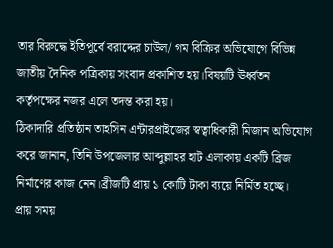তার বিরুদ্ধে ইতিপূর্বে বরাদ্দের চাউল/ গম বিক্রির অভিযোগে বিভিন্ন জাতীয় দৈনিক পত্রিকায় সংবাদ প্রকাশিত হয়।বিষয়টি ঊর্ধ্বতন কর্তৃপক্ষের নজর এলে তদন্ত করা হয়।
ঠিকাদারি প্রতিষ্ঠান তাহসিন এন্টারপ্রাইজের স্বত্বাধিকারী মিজান অভিযোগ করে জানান, তিনি উপজেলার আব্দুল্লাহর হাট এলাকায় একটি ব্রিজ নির্মাণের কাজ নেন।ব্রীজটি প্রায় ১ কোটি টাকা ব্যয়ে নির্মিত হচ্ছে।
প্রায় সময়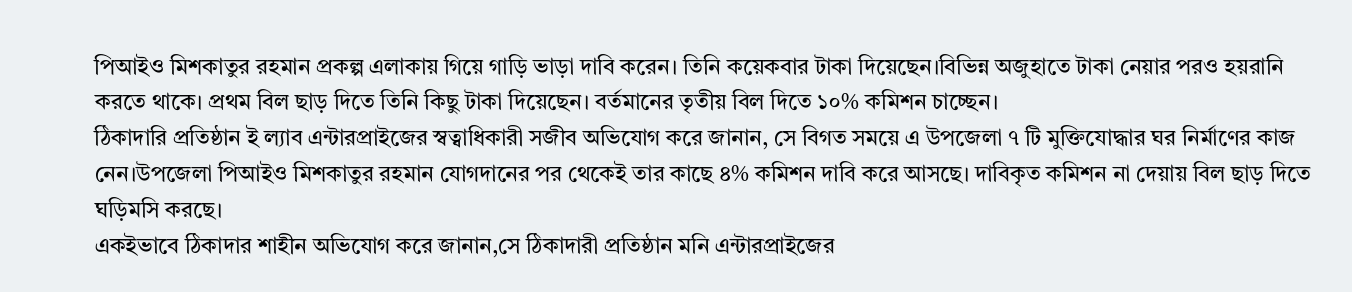পিআইও মিশকাতুর রহমান প্রকল্প এলাকায় গিয়ে গাড়ি ভাড়া দাবি করেন। তিনি কয়েকবার টাকা দিয়েছেন।বিভিন্ন অজুহাতে টাকা নেয়ার পরও হয়রানি করতে থাকে। প্রথম বিল ছাড় দিতে তিনি কিছু টাকা দিয়েছেন। বর্তমানের তৃতীয় বিল দিতে ১০% কমিশন চাচ্ছেন।
ঠিকাদারি প্রতিষ্ঠান ই ল্যাব এন্টারপ্রাইজের স্বত্বাধিকারী সজীব অভিযোগ করে জানান, সে বিগত সময়ে এ উপজেলা ৭ টি মুক্তিযোদ্ধার ঘর নির্মাণের কাজ নেন।উপজেলা পিআইও মিশকাতুর রহমান যোগদানের পর থেকেই তার কাছে ৪% কমিশন দাবি করে আসছে। দাবিকৃত কমিশন না দেয়ায় বিল ছাড় দিতে ঘড়িমসি করছে।
একইভাবে ঠিকাদার শাহীন অভিযোগ করে জানান,সে ঠিকাদারী প্রতিষ্ঠান মনি এন্টারপ্রাইজের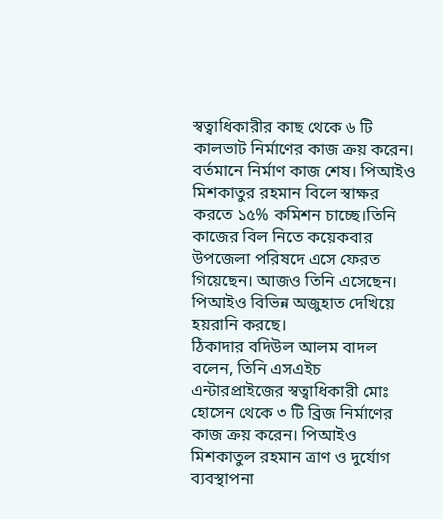স্বত্বাধিকারীর কাছ থেকে ৬ টি কালভাট নির্মাণের কাজ ক্রয় করেন। বর্তমানে নির্মাণ কাজ শেষ। পিআইও মিশকাতুর রহমান বিলে স্বাক্ষর করতে ১৫% কমিশন চাচ্ছে।তিনি কাজের বিল নিতে কয়েকবার উপজেলা পরিষদে এসে ফেরত গিয়েছেন। আজও তিনি এসেছেন। পিআইও বিভিন্ন অজুহাত দেখিয়ে হয়রানি করছে।
ঠিকাদার বদিউল আলম বাদল বলেন, তিনি এসএইচ এন্টারপ্রাইজের স্বত্বাধিকারী মোঃ হোসেন থেকে ৩ টি ব্রিজ নির্মাণের কাজ ক্রয় করেন। পিআইও মিশকাতুল রহমান ত্রাণ ও দুর্যোগ ব্যবস্থাপনা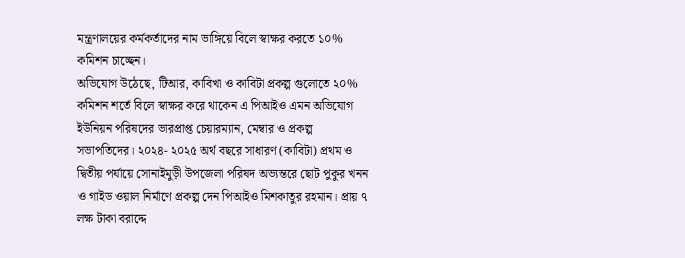মন্ত্রণালয়ের কর্মকর্তাদের নাম ভাঙ্গিয়ে বিলে স্বাক্ষর করতে ১০% কমিশন চাচ্ছেন।
অভিযোগ উঠেছে, টিআর, কাবিখা ও কাবিটা প্রকল্প গুলোতে ২০% কমিশন শর্তে বিলে স্বাক্ষর করে থাকেন এ পিআইও এমন অভিযোগ ইউনিয়ন পরিষদের ভারপ্রাপ্ত চেয়ারম্যান, মেম্বার ও প্রকল্প সভাপতিদের। ২০২৪- ২০২৫ অর্থ বছরে সাধারণ (কাবিটা) প্রথম ও দ্বিতীয় পর্যায়ে সোনাইমুড়ী উপজেলা পরিষদ অভ্যন্তরে ছোট পুকুর খনন ও গাইড ওয়াল নির্মাণে প্রকল্প দেন পিআইও মিশকাতুর রহমান। প্রায় ৭ লক্ষ টাকা বরাদ্দে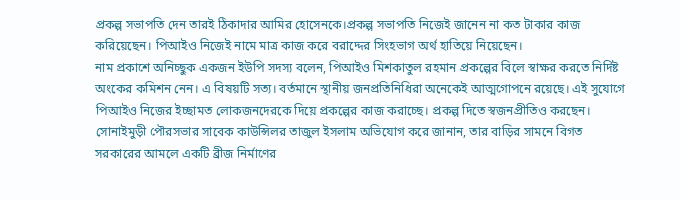প্রকল্প সভাপতি দেন তারই ঠিকাদার আমির হোসেনকে।প্রকল্প সভাপতি নিজেই জানেন না কত টাকার কাজ করিয়েছেন। পিআইও নিজেই নামে মাত্র কাজ করে বরাদ্দের সিংহভাগ অর্থ হাতিয়ে নিয়েছেন।
নাম প্রকাশে অনিচ্ছুক একজন ইউপি সদস্য বলেন, পিআইও মিশকাতুল রহমান প্রকল্পের বিলে স্বাক্ষর করতে নির্দিষ্ট অংকের কমিশন নেন। এ বিষয়টি সত্য। বর্তমানে স্থানীয় জনপ্রতিনিধিরা অনেকেই আত্মগোপনে রয়েছে। এই সুযোগে পিআইও নিজের ইচ্ছামত লোকজনদেরকে দিয়ে প্রকল্পের কাজ করাচ্ছে। প্রকল্প দিতে স্বজনপ্রীতিও করছেন।
সোনাইমুড়ী পৌরসভার সাবেক কাউন্সিলর তাজুল ইসলাম অভিযোগ করে জানান, তার বাড়ির সামনে বিগত সরকারের আমলে একটি ব্রীজ নির্মাণের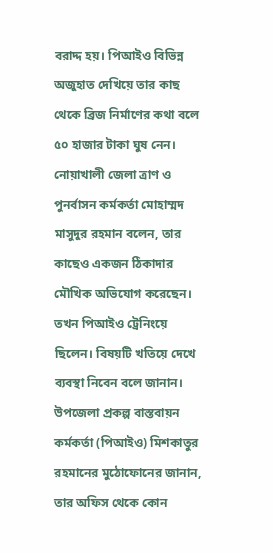বরাদ্দ হয়। পিআইও বিভিন্ন অজুহাত দেখিয়ে তার কাছ থেকে ব্রিজ নির্মাণের কথা বলে ৫০ হাজার টাকা ঘুষ নেন।
নোয়াখালী জেলা ত্রাণ ও পুনর্বাসন কর্মকর্তা মোহাম্মদ মাসুদুর রহমান বলেন, তার কাছেও একজন ঠিকাদার মৌখিক অভিযোগ করেছেন। তখন পিআইও ট্রেনিংয়ে ছিলেন। বিষয়টি খতিয়ে দেখে ব্যবস্থা নিবেন বলে জানান।
উপজেলা প্রকল্প বাস্তবায়ন কর্মকর্তা (পিআইও) মিশকাতুর রহমানের মুঠোফোনের জানান, তার অফিস থেকে কোন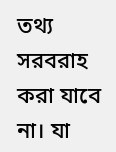তথ্য সরবরাহ করা যাবে না। যা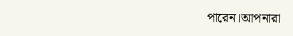পারেন।আপনারা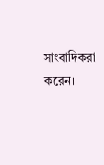সাংবাদিকরা করেন।